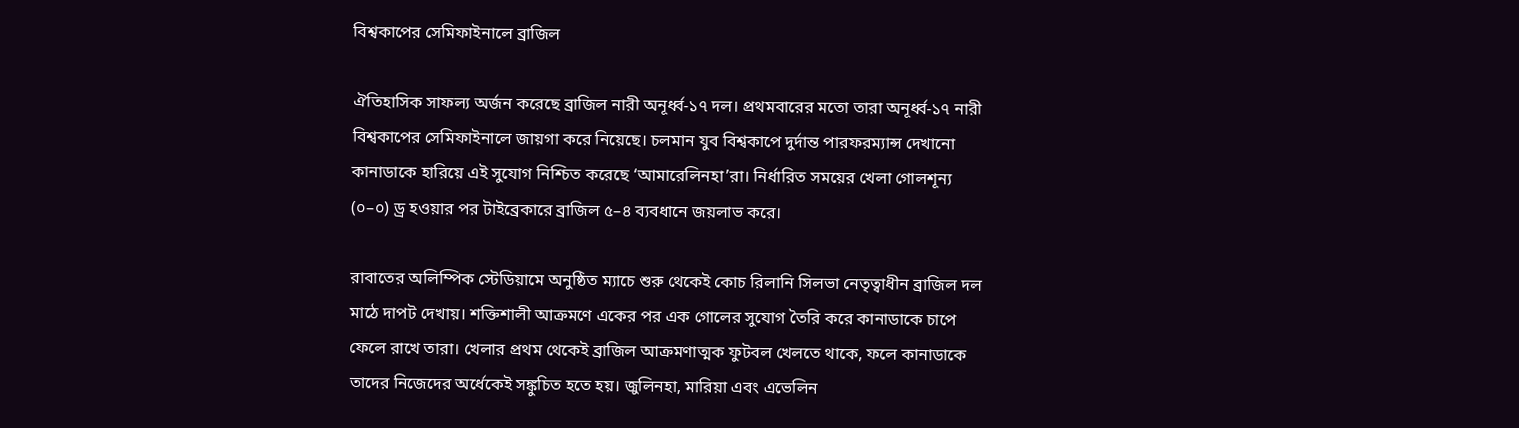বিশ্বকাপের সেমিফাইনালে ব্রাজিল

ঐতিহাসিক সাফল্য অর্জন করেছে ব্রাজিল নারী অনূর্ধ্ব-১৭ দল। প্রথমবারের মতো তারা অনূর্ধ্ব-১৭ নারী বিশ্বকাপের সেমিফাইনালে জায়গা করে নিয়েছে। চলমান যুব বিশ্বকাপে দুর্দান্ত পারফরম্যান্স দেখানো কানাডাকে হারিয়ে এই সুযোগ নিশ্চিত করেছে ‘আমারেলিনহা’রা। নির্ধারিত সময়ের খেলা গোলশূন্য (০–০) ড্র হওয়ার পর টাইব্রেকারে ব্রাজিল ৫–৪ ব্যবধানে জয়লাভ করে।

রাবাতের অলিম্পিক স্টেডিয়ামে অনুষ্ঠিত ম্যাচে শুরু থেকেই কোচ রিলানি সিলভা নেতৃত্বাধীন ব্রাজিল দল মাঠে দাপট দেখায়। শক্তিশালী আক্রমণে একের পর এক গোলের সুযোগ তৈরি করে কানাডাকে চাপে ফেলে রাখে তারা। খেলার প্রথম থেকেই ব্রাজিল আক্রমণাত্মক ফুটবল খেলতে থাকে, ফলে কানাডাকে তাদের নিজেদের অর্ধেকেই সঙ্কুচিত হতে হয়। জুলিনহা, মারিয়া এবং এভেলিন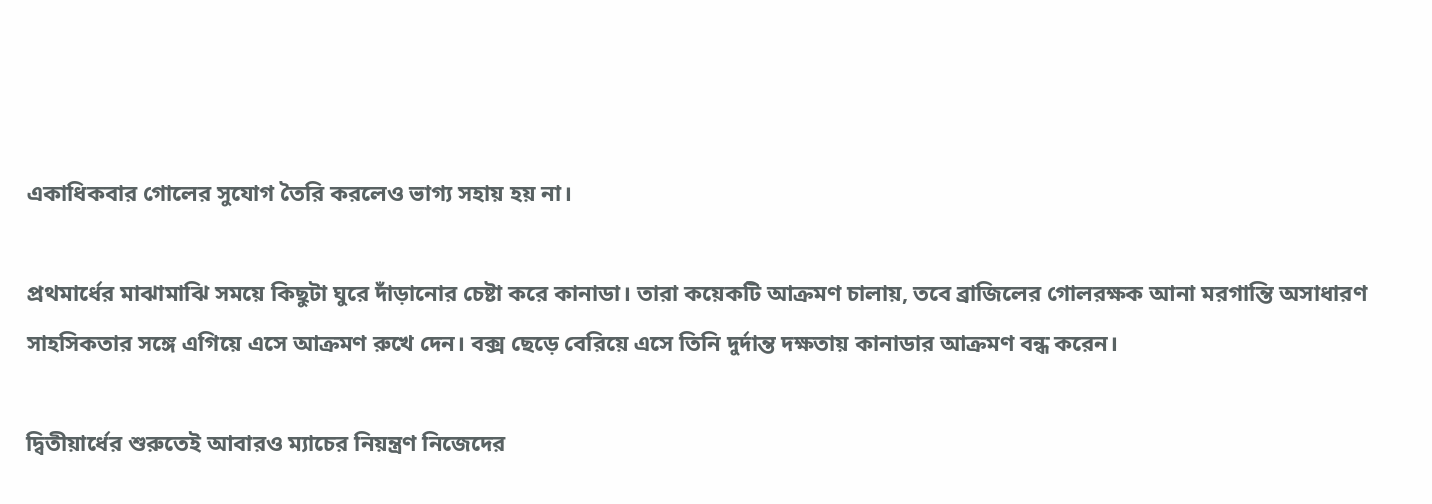একাধিকবার গোলের সুযোগ তৈরি করলেও ভাগ্য সহায় হয় না।

প্রথমার্ধের মাঝামাঝি সময়ে কিছুটা ঘুরে দাঁড়ানোর চেষ্টা করে কানাডা। তারা কয়েকটি আক্রমণ চালায়, তবে ব্রাজিলের গোলরক্ষক আনা মরগান্তি অসাধারণ সাহসিকতার সঙ্গে এগিয়ে এসে আক্রমণ রুখে দেন। বক্স ছেড়ে বেরিয়ে এসে তিনি দুর্দান্ত দক্ষতায় কানাডার আক্রমণ বন্ধ করেন।

দ্বিতীয়ার্ধের শুরুতেই আবারও ম্যাচের নিয়ন্ত্রণ নিজেদের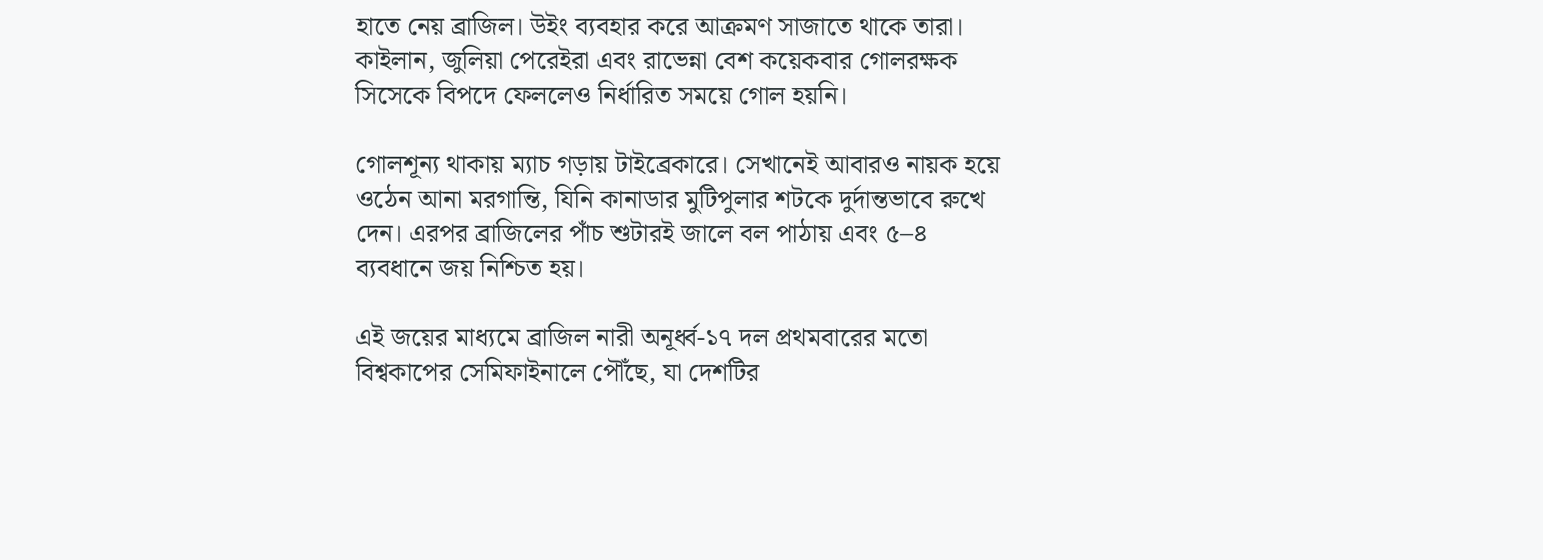হাতে নেয় ব্রাজিল। উইং ব্যবহার করে আক্রমণ সাজাতে থাকে তারা। কাইলান, জুলিয়া পেরেইরা এবং রাভেন্না বেশ কয়েকবার গোলরক্ষক সিসেকে বিপদে ফেললেও নির্ধারিত সময়ে গোল হয়নি।

গোলশূন্য থাকায় ম্যাচ গড়ায় টাইব্রেকারে। সেখানেই আবারও নায়ক হয়ে ওঠেন আনা মরগান্তি, যিনি কানাডার মুটিপুলার শটকে দুর্দান্তভাবে রুখে দেন। এরপর ব্রাজিলের পাঁচ শুটারই জালে বল পাঠায় এবং ৫–৪ ব্যবধানে জয় নিশ্চিত হয়।

এই জয়ের মাধ্যমে ব্রাজিল নারী অনূর্ধ্ব-১৭ দল প্রথমবারের মতো বিশ্বকাপের সেমিফাইনালে পৌঁছে, যা দেশটির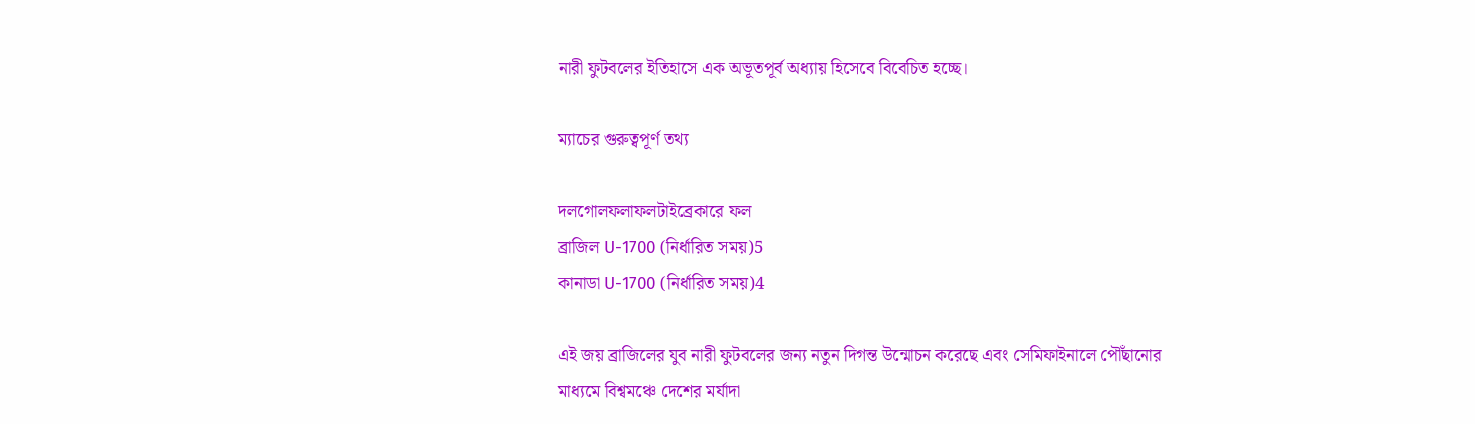নারী ফুটবলের ইতিহাসে এক অভূতপূর্ব অধ্যায় হিসেবে বিবেচিত হচ্ছে।

ম্যাচের গুরুত্বপূর্ণ তথ্য

দলগোলফলাফলটাইব্রেকারে ফল
ব্রাজিল U-1700 (নির্ধারিত সময়)5
কানাডা U-1700 (নির্ধারিত সময়)4

এই জয় ব্রাজিলের যুব নারী ফুটবলের জন্য নতুন দিগন্ত উন্মোচন করেছে এবং সেমিফাইনালে পৌঁছানোর মাধ্যমে বিশ্বমঞ্চে দেশের মর্যাদা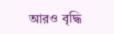আরও বৃদ্ধি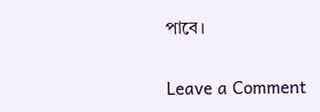পাবে।

Leave a Comment